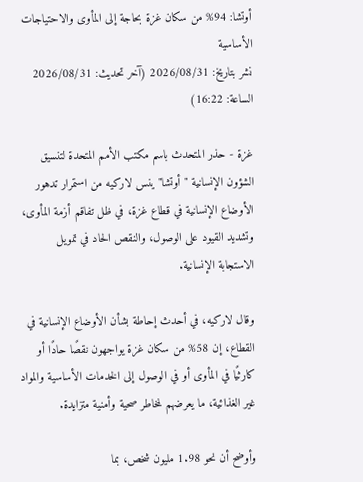أوتشا: 94% من سكان غزة بحاجة إلى المأوى والاحتياجات الأساسية
نشر بتاريخ: 2026/08/31 (آخر تحديث: 2026/08/31 الساعة: 16:22)

غزة - حذر المتحدث باسم مكتب الأمم المتحدة لتنسيق الشؤون الإنسانية "أوتشا" ينس لاركيه من استمرار تدهور الأوضاع الإنسانية في قطاع غزة، في ظل تفاقم أزمة المأوى، وتشديد القيود على الوصول، والنقص الحاد في تمويل الاستجابة الإنسانية.

وقال لاركيه، في أحدث إحاطة بشأن الأوضاع الإنسانية في القطاع، إن 58% من سكان غزة يواجهون نقصًا حادًا أو كارثيًا في المأوى أو في الوصول إلى الخدمات الأساسية والمواد غير الغذائية، ما يعرضهم لمخاطر صحية وأمنية متزايدة.

وأوضح أن نحو 1.98 مليون شخص، بما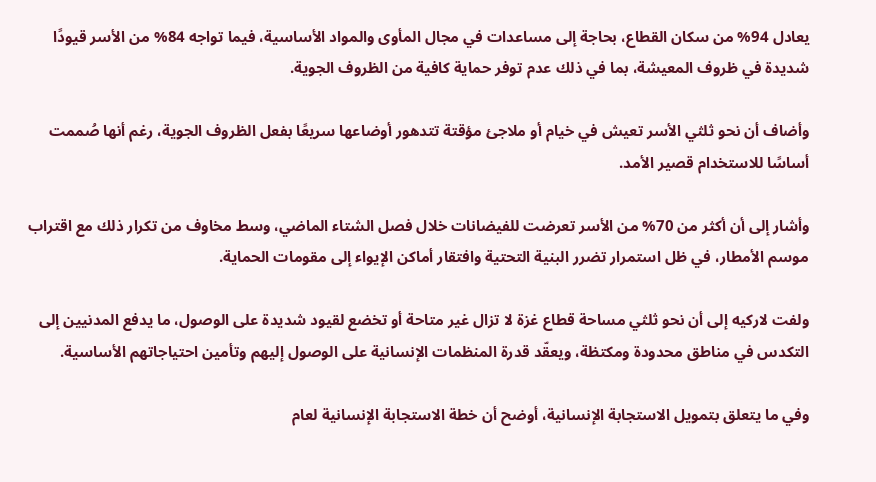يعادل 94% من سكان القطاع، بحاجة إلى مساعدات في مجال المأوى والمواد الأساسية، فيما تواجه 84% من الأسر قيودًا شديدة في ظروف المعيشة، بما في ذلك عدم توفر حماية كافية من الظروف الجوية.

وأضاف أن نحو ثلثي الأسر تعيش في خيام أو ملاجئ مؤقتة تتدهور أوضاعها سريعًا بفعل الظروف الجوية، رغم أنها صُممت أساسًا للاستخدام قصير الأمد.

وأشار إلى أن أكثر من 70% من الأسر تعرضت للفيضانات خلال فصل الشتاء الماضي، وسط مخاوف من تكرار ذلك مع اقتراب موسم الأمطار، في ظل استمرار تضرر البنية التحتية وافتقار أماكن الإيواء إلى مقومات الحماية.

ولفت لاركيه إلى أن نحو ثلثي مساحة قطاع غزة لا تزال غير متاحة أو تخضع لقيود شديدة على الوصول، ما يدفع المدنيين إلى التكدس في مناطق محدودة ومكتظة، ويعقّد قدرة المنظمات الإنسانية على الوصول إليهم وتأمين احتياجاتهم الأساسية.

وفي ما يتعلق بتمويل الاستجابة الإنسانية، أوضح أن خطة الاستجابة الإنسانية لعام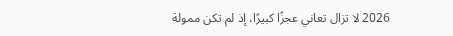2026 لا تزال تعاني عجزًا كبيرًا، إذ لم تكن ممولة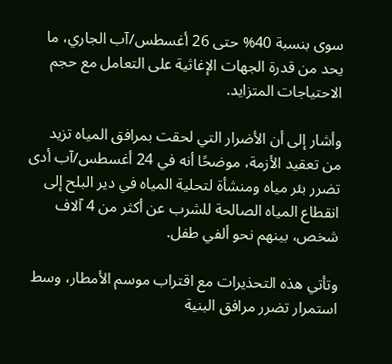سوى بنسبة 40% حتى 26 أغسطس/آب الجاري، ما يحد من قدرة الجهات الإغاثية على التعامل مع حجم الاحتياجات المتزايد.

وأشار إلى أن الأضرار التي لحقت بمرافق المياه تزيد من تعقيد الأزمة، موضحًا أنه في 24 أغسطس/آب أدى تضرر بئر مياه ومنشأة لتحلية المياه في دير البلح إلى انقطاع المياه الصالحة للشرب عن أكثر من 4 آلاف شخص، بينهم نحو ألفي طفل.

وتأتي هذه التحذيرات مع اقتراب موسم الأمطار، وسط استمرار تضرر مرافق البنية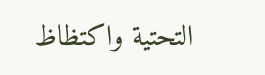التحتية واكتظاظ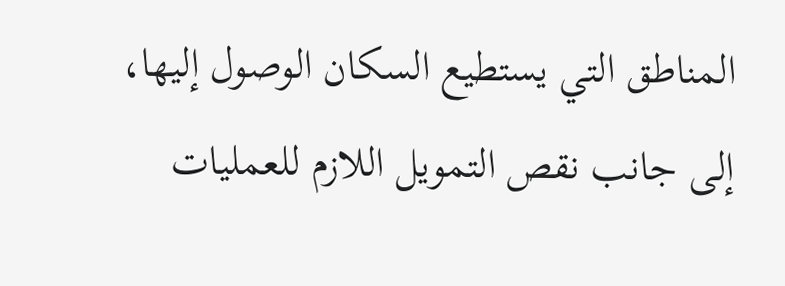المناطق التي يستطيع السكان الوصول إليها، إلى جانب نقص التمويل اللازم للعمليات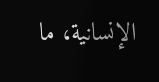الإنسانية، ما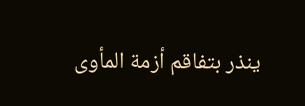ينذر بتفاقم أزمة المأوى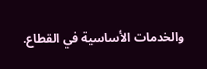والخدمات الأساسية في القطاع.